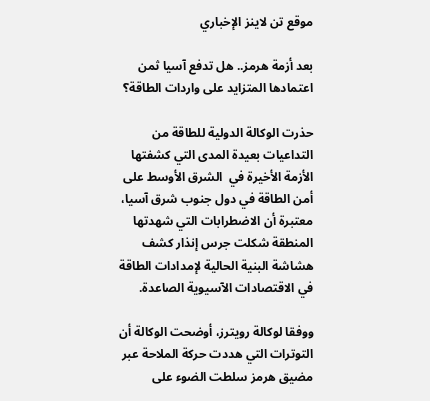موقع تن لاينز الإخباري

بعد أزمة هرمز.. هل تدفع آسيا ثمن اعتمادها المتزايد على واردات الطاقة؟

حذرت الوكالة الدولية للطاقة من التداعيات بعيدة المدى التي كشفتها الأزمة الأخيرة في  الشرق الأوسط على أمن الطاقة في دول جنوب شرق آسيا، معتبرة أن الاضطرابات التي شهدتها المنطقة شكلت جرس إنذار كشف هشاشة البنية الحالية لإمدادات الطاقة في الاقتصادات الآسيوية الصاعدة.

ووفقا لوكالة رويترز، أوضحت الوكالة أن التوترات التي هددت حركة الملاحة عبر مضيق هرمز سلطت الضوء على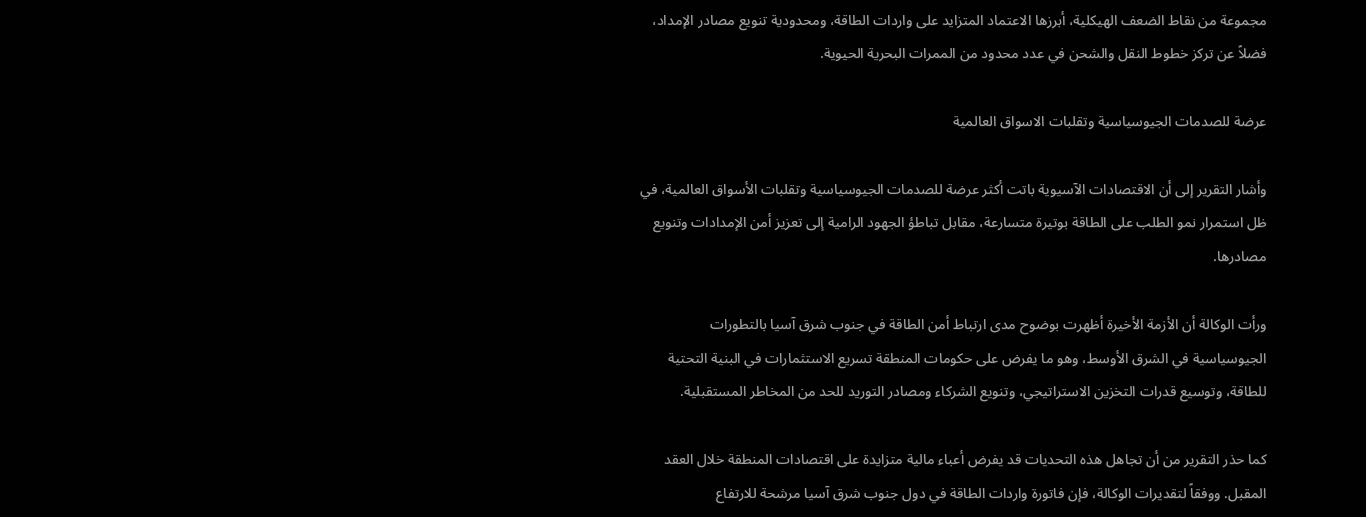مجموعة من نقاط الضعف الهيكلية، أبرزها الاعتماد المتزايد على واردات الطاقة، ومحدودية تنويع مصادر الإمداد، فضلاً عن تركز خطوط النقل والشحن في عدد محدود من الممرات البحرية الحيوية.

عرضة للصدمات الجيوسياسية وتقلبات الاسواق العالمية

وأشار التقرير إلى أن الاقتصادات الآسيوية باتت أكثر عرضة للصدمات الجيوسياسية وتقلبات الأسواق العالمية، في ظل استمرار نمو الطلب على الطاقة بوتيرة متسارعة، مقابل تباطؤ الجهود الرامية إلى تعزيز أمن الإمدادات وتنويع مصادرها.

ورأت الوكالة أن الأزمة الأخيرة أظهرت بوضوح مدى ارتباط أمن الطاقة في جنوب شرق آسيا بالتطورات الجيوسياسية في الشرق الأوسط، وهو ما يفرض على حكومات المنطقة تسريع الاستثمارات في البنية التحتية للطاقة، وتوسيع قدرات التخزين الاستراتيجي، وتنويع الشركاء ومصادر التوريد للحد من المخاطر المستقبلية.

كما حذر التقرير من أن تجاهل هذه التحديات قد يفرض أعباء مالية متزايدة على اقتصادات المنطقة خلال العقد المقبل. ووفقاً لتقديرات الوكالة، فإن فاتورة واردات الطاقة في دول جنوب شرق آسيا مرشحة للارتفاع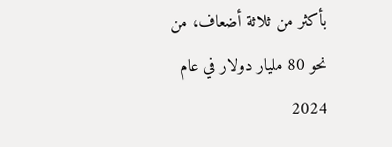بأكثر من ثلاثة أضعاف، من نحو 80 مليار دولار في عام 2024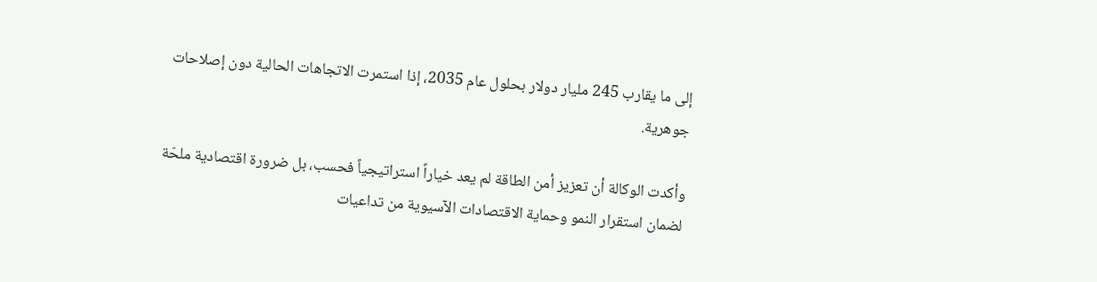إلى ما يقارب 245 مليار دولار بحلول عام 2035، إذا استمرت الاتجاهات الحالية دون إصلاحات جوهرية.

وأكدت الوكالة أن تعزيز أمن الطاقة لم يعد خياراً استراتيجياً فحسب، بل ضرورة اقتصادية ملحّة لضمان استقرار النمو وحماية الاقتصادات الآسيوية من تداعيات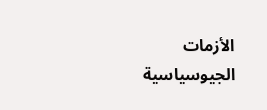الأزمات الجيوسياسية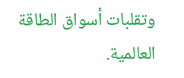وتقلبات أسواق الطاقة العالمية.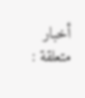أخبار متعلقة :